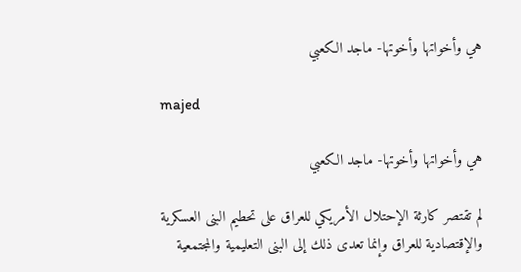هي وأخواتها وأخوتها- ماجد الكعبي

majed

هي وأخواتها وأخوتها- ماجد الكعبي

لم تقتصر كارثة الإحتلال الأمريكي للعراق على تحطيم البنى العسكرية والإقتصادية للعراق وإنما تعدى ذلك إلى البنى التعليمية والمجتمعية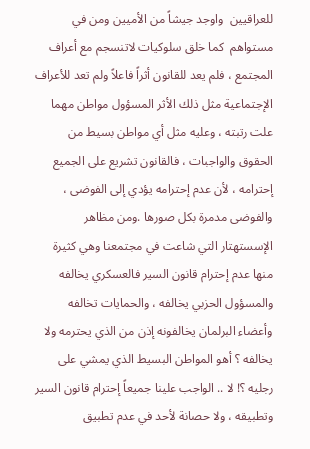للعراقيين  واوجد جيشاً من الأميين ومن في مستواهم  كما خلق سلوكيات لاتنسجم مع أعراف المجتمع ، فلم يعد للقانون أثراً فاعلاً ولم تعد للأعراف الإجتماعية مثل ذلك الأثر المسؤول مواطن مهما علت رتبته ، وعليه مثل أي مواطن بسيط من الحقوق والواجبات ، فالقانون تشريع على الجميع إحترامه ، لأن عدم إحترامه يؤدي إلى الفوضى ، والفوضى مدمرة بكل صورها .ومن مظاهر الإسستهتار التي شاعت في مجتمعنا وهي كثيرة منها عدم إحترام قانون السير فالعسكري يخالفه والمسؤول الحزبي يخالفه ، والحمايات تخالفه وأعضاء البرلمان يخالفونه إذن من الذي يحترمه ولا يخالفه ؟ أهو المواطن البسيط الذي يمشي على رجليه ؟! لا .. الواجب علينا جميعاً إحترام قانون السير وتطبيقه ، ولا حصانة لأحد في عدم تطبيق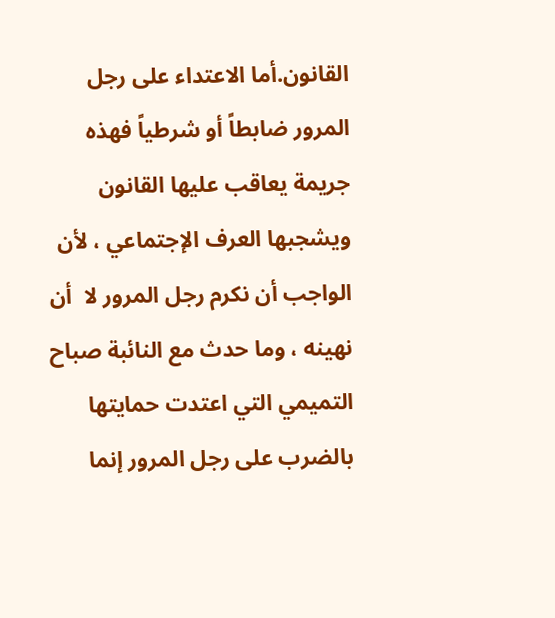القانون.أما الاعتداء على رجل المرور ضابطاً أو شرطياً فهذه جريمة يعاقب عليها القانون ويشجبها العرف الإجتماعي ، لأن الواجب أن نكرم رجل المرور لا  أن نهينه ، وما حدث مع النائبة صباح التميمي التي اعتدت حمايتها بالضرب على رجل المرور إنما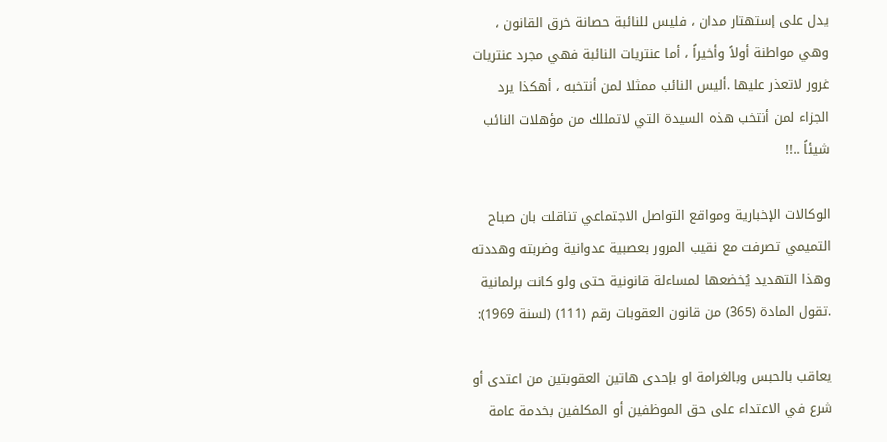يدل على إستهتار مدان ، فليس للنائبة حصانة خرق القانون ، وهي مواطنة أولاً وأخيراً ، أما عنتريات النائبة فهي مجرد عنتريات غرور لاتعذر عليها .أليس النائب ممثلا لمن أنتخبه ، أهكذا يرد الجزاء لمن أنتخب هذه السيدة التي لاتمللك من مؤهلات النائب شيئاً ..!!

الوكالات الإخبارية ومواقع التواصل الاجتماعي تناقلت بان صباح التميمي تصرفت مع نقيب المرور بعصبية عدوانية وضربته وهددته وهذا التهديد يُخضعها لمساءلة قانونية حتى ولو كانت برلمانية .تقول المادة (365) من قانون العقوبات رقم (111) (لسنة 1969):

يعاقب بالحبس وبالغرامة او بإحدى هاتين العقوبتين من اعتدى أو شرع في الاعتداء على حق الموظفين أو المكلفين بخدمة عامة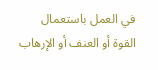في العمل باستعمال القوة أو العنف أو الإرهاب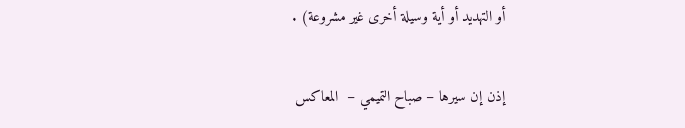أو التهديد أو أية وسيلة أخرى غير مشروعة) .

إذن إن سيرها – صباح التميمي –  المعاكس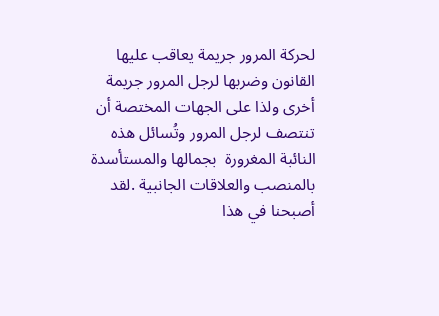لحركة المرور جريمة يعاقب عليها القانون وضربها لرجل المرور جريمة أخرى ولذا على الجهات المختصة أن تنتصف لرجل المرور وتُسائل هذه النائبة المغرورة  بجمالها والمستأسدة بالمنصب والعلاقات الجانبية .لقد أصبحنا في هذا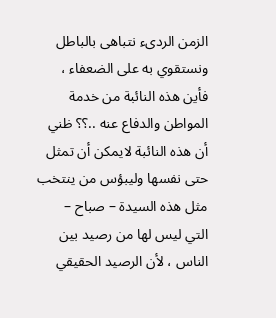الزمن الردىء نتباهى بالباطل ونستقوي به على الضعفاء ، فأين هذه النائبة من خدمة المواطن والدفاع عنه ..؟؟ ظني أن هذه النائبة لايمكن أن تمثل حتى نفسها وليبؤس من ينتخب مثل هذه السيدة – صباح –  التي ليس لها من رصيد بين الناس ، لأن الرصيد الحقيقي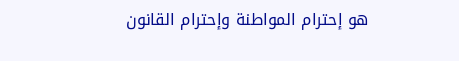هو إحترام المواطنة وإحترام القانون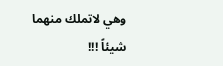وهي لاتملك منهما شيئاً !!!